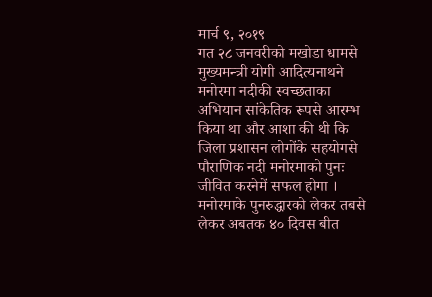मार्च ९, २०१९
गत २८ जनवरीको मखोडा धामसे मुख्यमन्त्री योगी आदित्यनाथने मनोरमा नदीकी स्वच्छताका अभियान सांकेतिक रूपसे आरम्भ किया था और आशा की थी कि जिला प्रशासन लोगोंके सहयोगसे पौराणिक नदी मनोरमाको पुनः जीवित करनेमें सफल होगा । मनोरमाके पुनरुद्धारको लेकर तबसे लेकर अबतक ४० दिवस बीत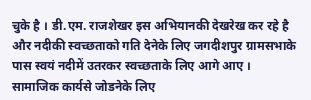चुके है । डी.एम. राजशेखर इस अभियानकी देखरेख कर रहे है और नदीकी स्वच्छताको गति देनेके लिए जगदीशपुर ग्रामसभाके पास स्वयं नदीमें उतरकर स्वच्छताके लिए आगे आए ।
सामाजिक कार्यसे जोडनेके लिए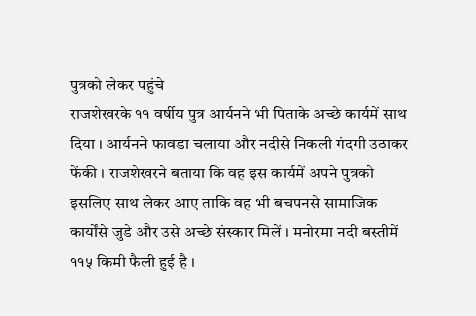पुत्रको लेकर पहुंचे
राजशेखरके ११ वर्षीय पुत्र आर्यनने भी पिताके अच्छे कार्यमें साथ दिया । आर्यनने फावडा चलाया और नदीसे निकली गंदगी उठाकर फेंकी । राजशेखरने बताया कि वह इस कार्यमें अपने पुत्रको इसलिए साथ लेकर आए ताकि वह भी बचपनसे सामाजिक कार्योंसे जुडे और उसे अच्छे संस्कार मिलें । मनोरमा नदी बस्तीमें ११५ किमी फैली हुई है ।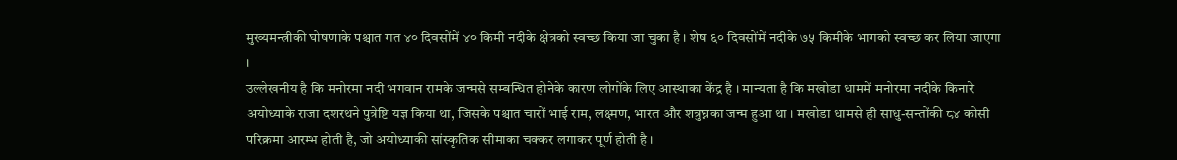मुख्यमन्त्रीकी घोषणाके पश्चात गत ४० दिवसोंमें ४० किमी नदीके क्षेत्रको स्वच्छ किया जा चुका है । शेष ६० दिवसोंमें नदीके ७५ किमीके भागको स्वच्छ कर लिया जाएगा ।
उल्लेखनीय है कि मनोरमा नदी भगवान रामके जन्मसे सम्बन्धित होनेके कारण लोगोंके लिए आस्थाका केंद्र है । मान्यता है कि मखोडा धाममें मनोरमा नदीके किनारे अयोध्याके राजा दशरथने पुत्रेष्टि यज्ञ किया था, जिसके पश्चात चारों भाई राम, लक्ष्मण, भारत और शत्रुघ्नका जन्म हुआ था । मखोडा धामसे ही साधु-सन्तोंकी ८४ कोसी परिक्रमा आरम्भ होती है, जो अयोध्याकी सांस्कृतिक सीमाका चक्कर लगाकर पूर्ण होती है ।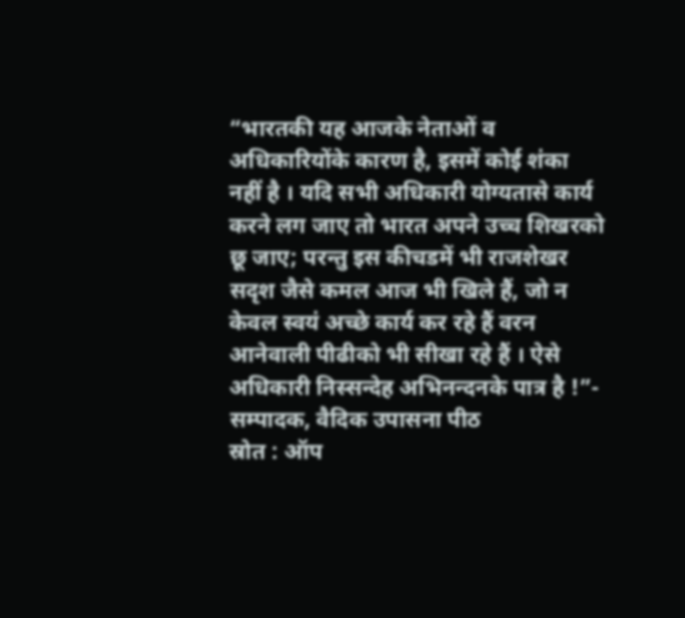“भारतकी यह आजके नेताओं व अधिकारियोंके कारण है, इसमें कोई शंका नहीं है । यदि सभी अधिकारी योग्यतासे कार्य करने लग जाए तो भारत अपने उच्च शिखरको छू जाए; परन्तु इस कीचडमें भी राजशेखर सदृश जैसे कमल आज भी खिले हैं, जो न केवल स्वयं अच्छे कार्य कर रहे हैं वरन आनेवाली पीढीको भी सीखा रहे हैं । ऐसे अधिकारी निस्सन्देह अभिनन्दनके पात्र है !”- सम्पादक, वैदिक उपासना पीठ
स्रोत : ऑप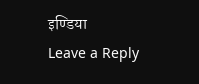इण्डिया
Leave a Reply